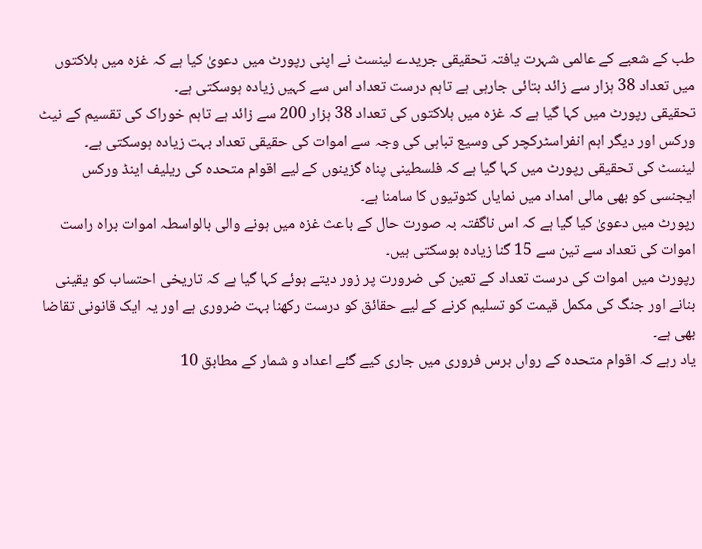طب کے شعبے کے عالمی شہرت یافتہ تحقیقی جریدے لینسٹ نے اپنی رپورٹ میں دعویٰ کیا ہے کہ غزہ میں ہلاکتوں میں تعداد 38 ہزار سے زائد بتائی جارہی ہے تاہم درست تعداد اس سے کہیں زیادہ ہوسکتی ہے۔
تحقیقی رپورٹ میں کہا گیا ہے کہ غزہ میں ہلاکتوں کی تعداد 38 ہزار 200 سے زائد ہے تاہم خوراک کی تقسیم کے نیٹ ورکس اور دیگر اہم انفراسٹرکچر کی وسیع تباہی کی وجہ سے اموات کی حقیقی تعداد بہت زیادہ ہوسکتی ہے۔
لینسٹ کی تحقیقی رپورٹ میں کہا گیا ہے کہ فلسطینی پناہ گزینوں کے لیے اقوام متحدہ کی ریلیف اینڈ ورکس ایجنسی کو بھی مالی امداد میں نمایاں کٹوتیوں کا سامنا ہے۔
رپورٹ میں دعویٰ کیا گیا ہے کہ اس ناگفتہ بہ صورت حال کے باعث غزہ میں ہونے والی بالواسطہ اموات براہ راست اموات کی تعداد سے تین سے 15 گنا زیادہ ہوسکتی ہیں۔
رپورٹ میں اموات کی درست تعداد کے تعین کی ضرورت پر زور دیتے ہوئے کہا گیا ہے کہ تاریخی احتساب کو یقینی بنانے اور جنگ کی مکمل قیمت کو تسلیم کرنے کے لیے حقائق کو درست رکھنا بہت ضروری ہے اور یہ ایک قانونی تقاضا بھی ہے۔
یاد رہے کہ اقوام متحدہ کے رواں برس فروری میں جاری کیے گئے اعداد و شمار کے مطابق 10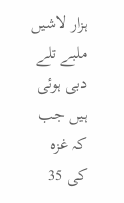ہزار لاشیں ملبے تلے دبی ہوئی ہیں جب کہ غزہ کی 35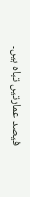فیصد عمارتیں تباہ ہیں۔